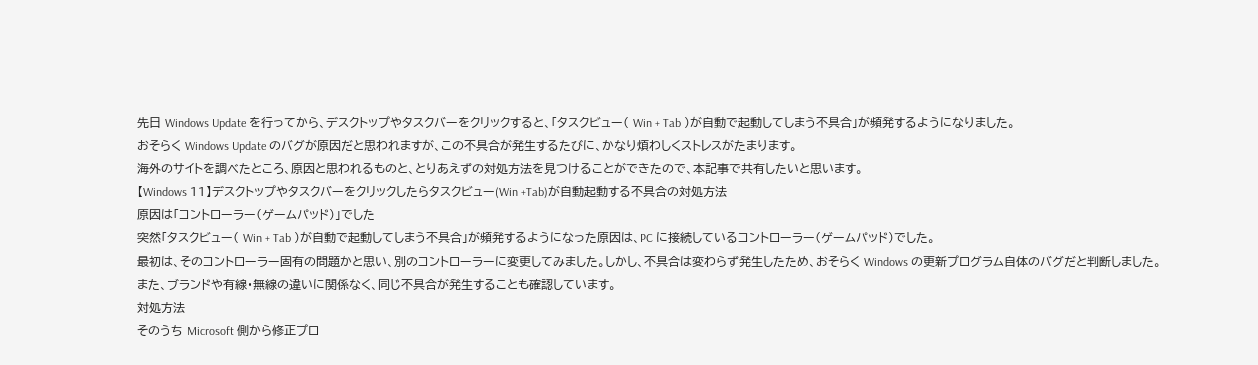先日 Windows Update を行ってから、デスクトップやタスクバーをクリックすると、「タスクビュー( Win + Tab )が自動で起動してしまう不具合」が頻発するようになりました。
おそらく Windows Update のバグが原因だと思われますが、この不具合が発生するたびに、かなり煩わしくストレスがたまります。
海外のサイトを調べたところ、原因と思われるものと、とりあえずの対処方法を見つけることができたので、本記事で共有したいと思います。
【Windows 11】デスクトップやタスクバーをクリックしたらタスクビュー(Win +Tab)が自動起動する不具合の対処方法
原因は「コントローラー(ゲームパッド)」でした
突然「タスクビュー( Win + Tab )が自動で起動してしまう不具合」が頻発するようになった原因は、PC に接続しているコントローラー(ゲームパッド)でした。
最初は、そのコントローラー固有の問題かと思い、別のコントローラーに変更してみました。しかし、不具合は変わらず発生したため、おそらく Windows の更新プログラム自体のバグだと判断しました。
また、ブランドや有線・無線の違いに関係なく、同じ不具合が発生することも確認しています。
対処方法
そのうち Microsoft 側から修正プロ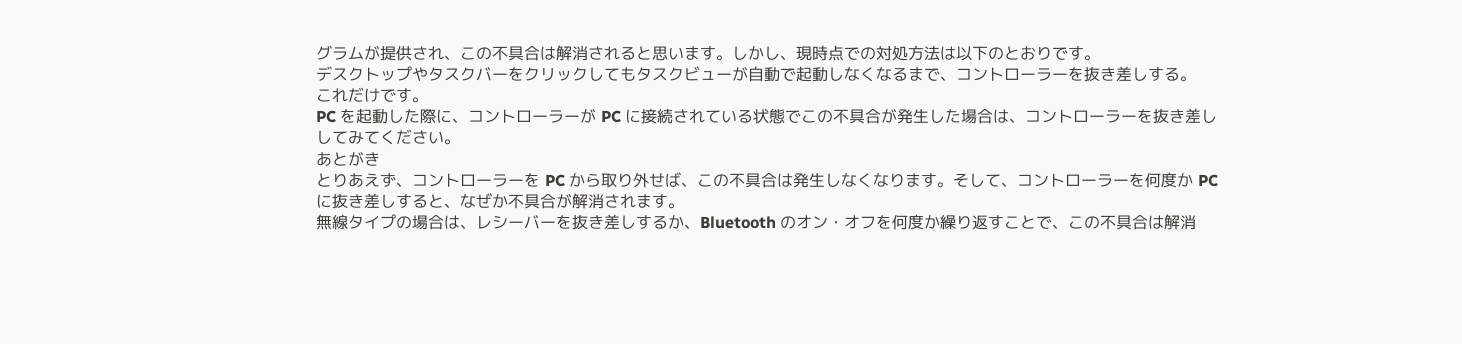グラムが提供され、この不具合は解消されると思います。しかし、現時点での対処方法は以下のとおりです。
デスクトップやタスクバーをクリックしてもタスクビューが自動で起動しなくなるまで、コントローラーを抜き差しする。
これだけです。
PC を起動した際に、コントローラーが PC に接続されている状態でこの不具合が発生した場合は、コントローラーを抜き差ししてみてください。
あとがき
とりあえず、コントローラーを PC から取り外せば、この不具合は発生しなくなります。そして、コントローラーを何度か PC に抜き差しすると、なぜか不具合が解消されます。
無線タイプの場合は、レシーバーを抜き差しするか、Bluetooth のオン・オフを何度か繰り返すことで、この不具合は解消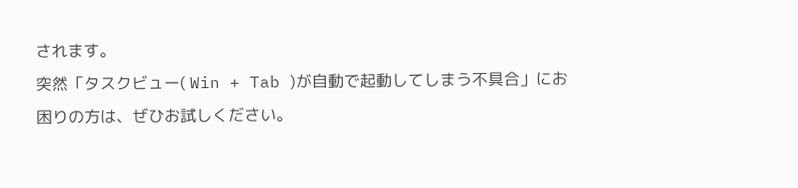されます。
突然「タスクビュー( Win + Tab )が自動で起動してしまう不具合」にお困りの方は、ぜひお試しください。